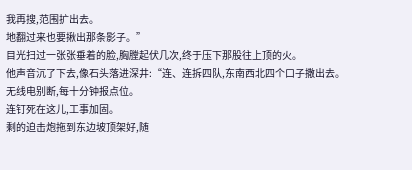我再搜,范围扩出去。
地翻过来也要揪出那条影子。”
目光扫过一张张垂着的脸,胸膛起伏几次,终于压下那股往上顶的火。
他声音沉了下去,像石头落进深井:“连、连拆四队,东南西北四个口子撒出去。
无线电别断,每十分钟报点位。
连钉死在这儿,工事加固。
剩的迫击炮拖到东边坡顶架好,随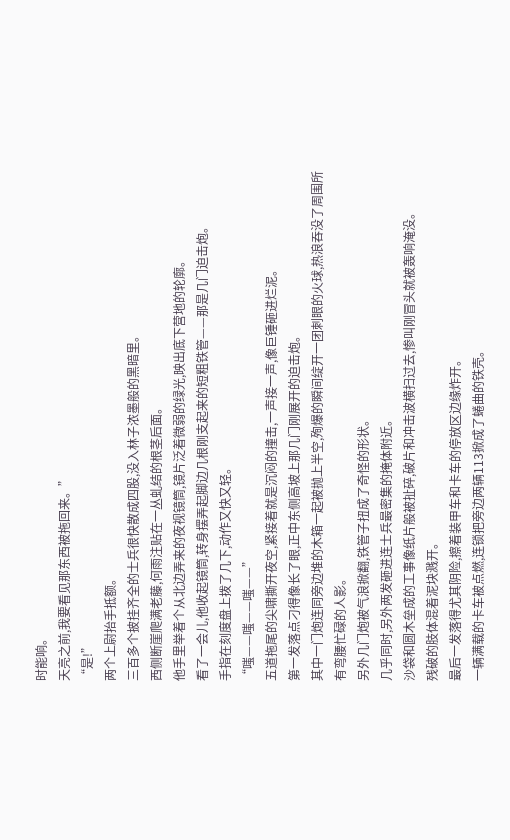时能响。
天亮之前,我要看见那东西被拖回来。”
“是!”
两个上尉抬手抵额。
三百多个披挂齐全的士兵很快散成四股,没入林子浓墨般的黑暗里。
西侧断崖爬满老藤,何雨注贴在一丛虬结的根茎后面。
他手里举着个从北边弄来的夜视镜筒,镜片泛着微弱的绿光,映出底下营地的轮廓。
看了一会儿,他收起镜筒,转身摆弄起脚边几根刚支起来的短粗铁管——那是几门迫击炮。
手指在刻度盘上拨了几下,动作又快又轻。
“嗤——嗤——嗤——”
五道拖尾的尖啸撕开夜空,紧接着就是沉闷的撞击,一声接一声,像巨锤砸进烂泥。
第一发落点刁得像长了眼,正中东侧高坡上那几门刚展开的迫击炮。
其中一门炮连同旁边堆的木箱一起被抛上半空,殉爆的瞬间绽开一团刺眼的火球,热浪吞没了周围所有弯腰忙碌的人影。
另外几门炮被气浪掀翻,铁管子扭成了奇怪的形状。
几乎同时,另外两发砸进连士兵最密集的掩体附近。
沙袋和圆木垒成的工事像纸片般被扯碎,破片和冲击波横扫过去,惨叫刚冒头就被轰响淹没。
残破的肢体混着泥块溅开。
最后一发落得尤其阴险,擦着装甲车和卡车的停放区边缘炸开。
一辆满载的卡车被点燃,连锁把旁边两辆113掀成了蜷曲的铁壳。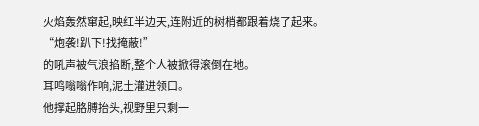火焰轰然窜起,映红半边天,连附近的树梢都跟着烧了起来。
“炮袭!趴下!找掩蔽!”
的吼声被气浪掐断,整个人被掀得滚倒在地。
耳鸣嗡嗡作响,泥土灌进领口。
他撑起胳膊抬头,视野里只剩一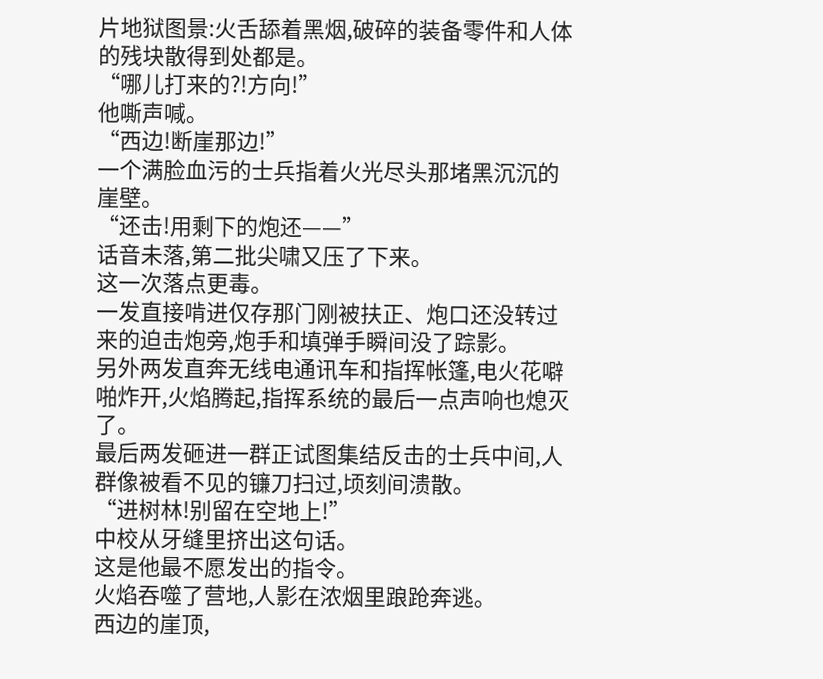片地狱图景:火舌舔着黑烟,破碎的装备零件和人体的残块散得到处都是。
“哪儿打来的?!方向!”
他嘶声喊。
“西边!断崖那边!”
一个满脸血污的士兵指着火光尽头那堵黑沉沉的崖壁。
“还击!用剩下的炮还——”
话音未落,第二批尖啸又压了下来。
这一次落点更毒。
一发直接啃进仅存那门刚被扶正、炮口还没转过来的迫击炮旁,炮手和填弹手瞬间没了踪影。
另外两发直奔无线电通讯车和指挥帐篷,电火花噼啪炸开,火焰腾起,指挥系统的最后一点声响也熄灭了。
最后两发砸进一群正试图集结反击的士兵中间,人群像被看不见的镰刀扫过,顷刻间溃散。
“进树林!别留在空地上!”
中校从牙缝里挤出这句话。
这是他最不愿发出的指令。
火焰吞噬了营地,人影在浓烟里踉跄奔逃。
西边的崖顶,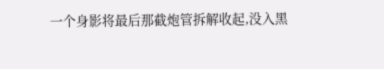一个身影将最后那截炮管拆解收起,没入黑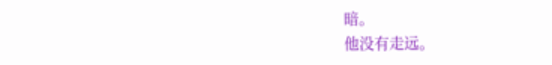暗。
他没有走远。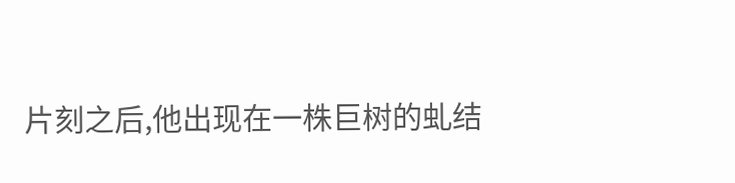片刻之后,他出现在一株巨树的虬结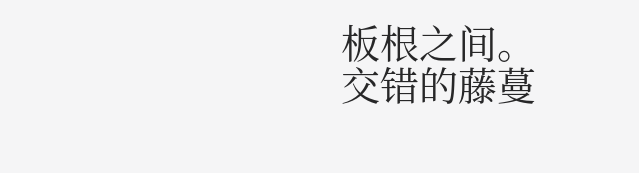板根之间。
交错的藤蔓